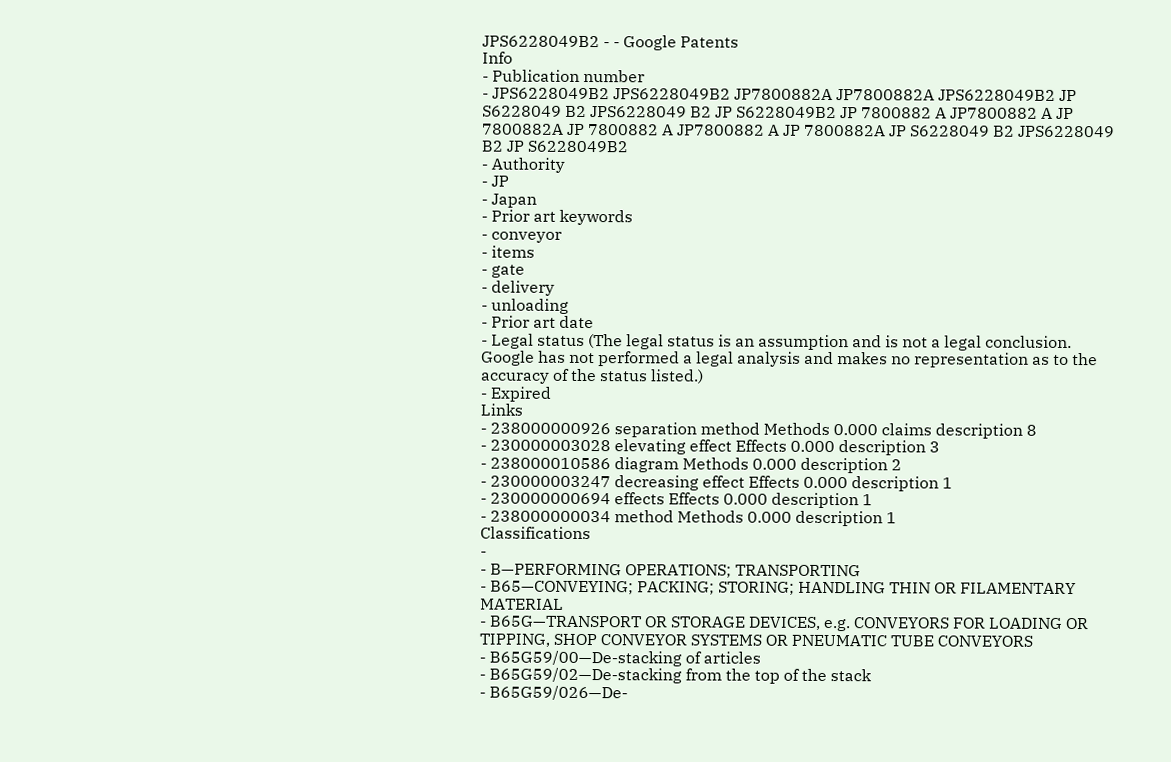JPS6228049B2 - - Google Patents
Info
- Publication number
- JPS6228049B2 JPS6228049B2 JP7800882A JP7800882A JPS6228049B2 JP S6228049 B2 JPS6228049 B2 JP S6228049B2 JP 7800882 A JP7800882 A JP 7800882A JP 7800882 A JP7800882 A JP 7800882A JP S6228049 B2 JPS6228049 B2 JP S6228049B2
- Authority
- JP
- Japan
- Prior art keywords
- conveyor
- items
- gate
- delivery
- unloading
- Prior art date
- Legal status (The legal status is an assumption and is not a legal conclusion. Google has not performed a legal analysis and makes no representation as to the accuracy of the status listed.)
- Expired
Links
- 238000000926 separation method Methods 0.000 claims description 8
- 230000003028 elevating effect Effects 0.000 description 3
- 238000010586 diagram Methods 0.000 description 2
- 230000003247 decreasing effect Effects 0.000 description 1
- 230000000694 effects Effects 0.000 description 1
- 238000000034 method Methods 0.000 description 1
Classifications
-
- B—PERFORMING OPERATIONS; TRANSPORTING
- B65—CONVEYING; PACKING; STORING; HANDLING THIN OR FILAMENTARY MATERIAL
- B65G—TRANSPORT OR STORAGE DEVICES, e.g. CONVEYORS FOR LOADING OR TIPPING, SHOP CONVEYOR SYSTEMS OR PNEUMATIC TUBE CONVEYORS
- B65G59/00—De-stacking of articles
- B65G59/02—De-stacking from the top of the stack
- B65G59/026—De-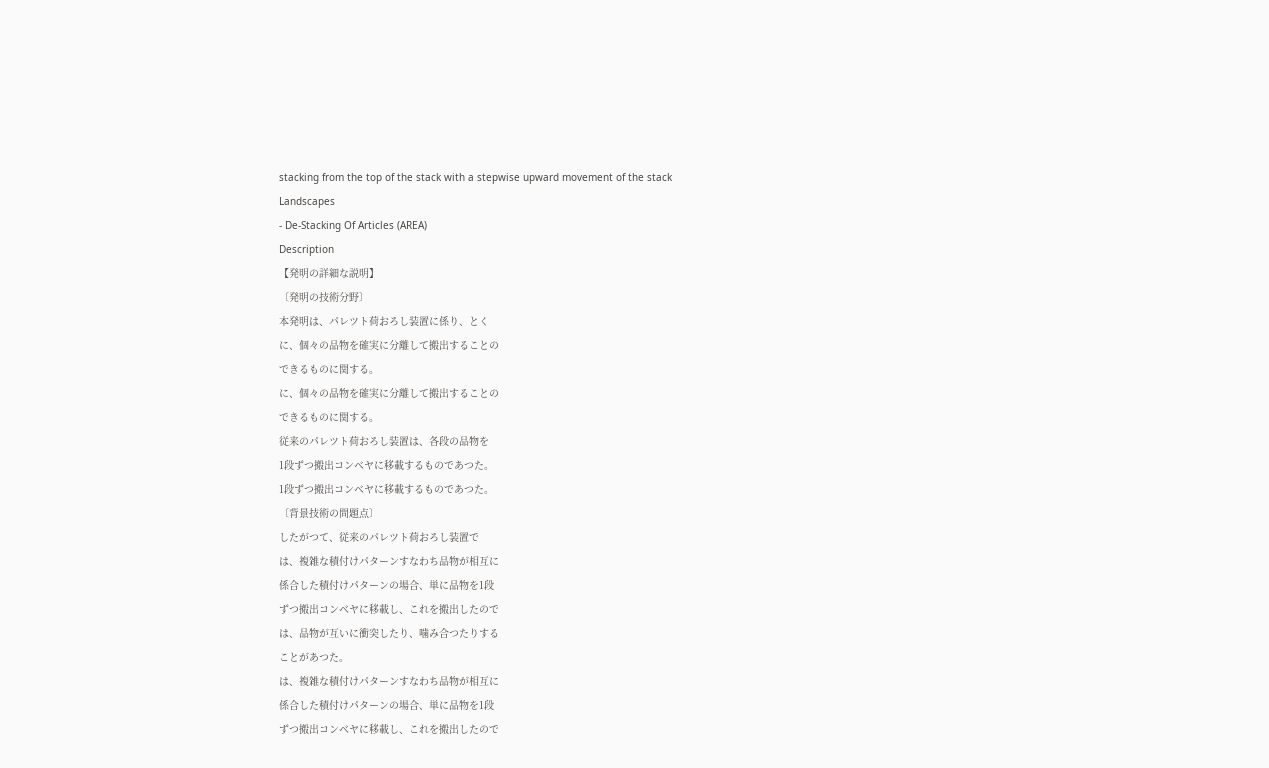stacking from the top of the stack with a stepwise upward movement of the stack
Landscapes
- De-Stacking Of Articles (AREA)
Description
【発明の詳細な説明】
〔発明の技術分野〕
本発明は、パレツト荷おろし装置に係り、とく
に、個々の品物を確実に分離して搬出することの
できるものに関する。
に、個々の品物を確実に分離して搬出することの
できるものに関する。
従来のパレツト荷おろし装置は、各段の品物を
1段ずつ搬出コンベヤに移載するものであつた。
1段ずつ搬出コンベヤに移載するものであつた。
〔背景技術の問題点〕
したがつて、従来のパレツト荷おろし装置で
は、複雑な積付けパターンすなわち品物が相互に
係合した積付けパターンの場合、単に品物を1段
ずつ搬出コンベヤに移載し、これを搬出したので
は、品物が互いに衝突したり、噛み合つたりする
ことがあつた。
は、複雑な積付けパターンすなわち品物が相互に
係合した積付けパターンの場合、単に品物を1段
ずつ搬出コンベヤに移載し、これを搬出したので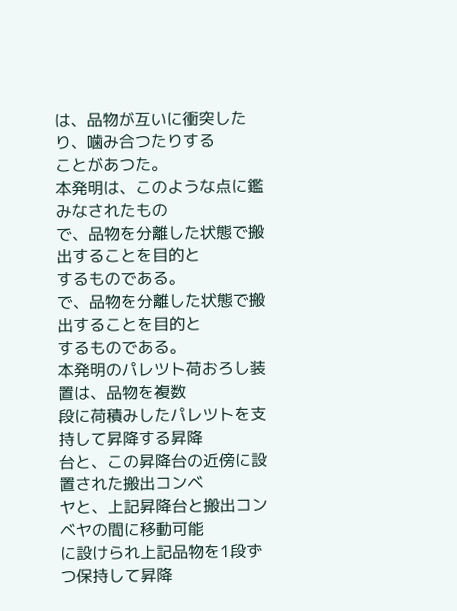は、品物が互いに衝突したり、噛み合つたりする
ことがあつた。
本発明は、このような点に鑑みなされたもの
で、品物を分離した状態で搬出することを目的と
するものである。
で、品物を分離した状態で搬出することを目的と
するものである。
本発明のパレツト荷おろし装置は、品物を複数
段に荷積みしたパレツトを支持して昇降する昇降
台と、この昇降台の近傍に設置された搬出コンベ
ヤと、上記昇降台と搬出コンベヤの間に移動可能
に設けられ上記品物を1段ずつ保持して昇降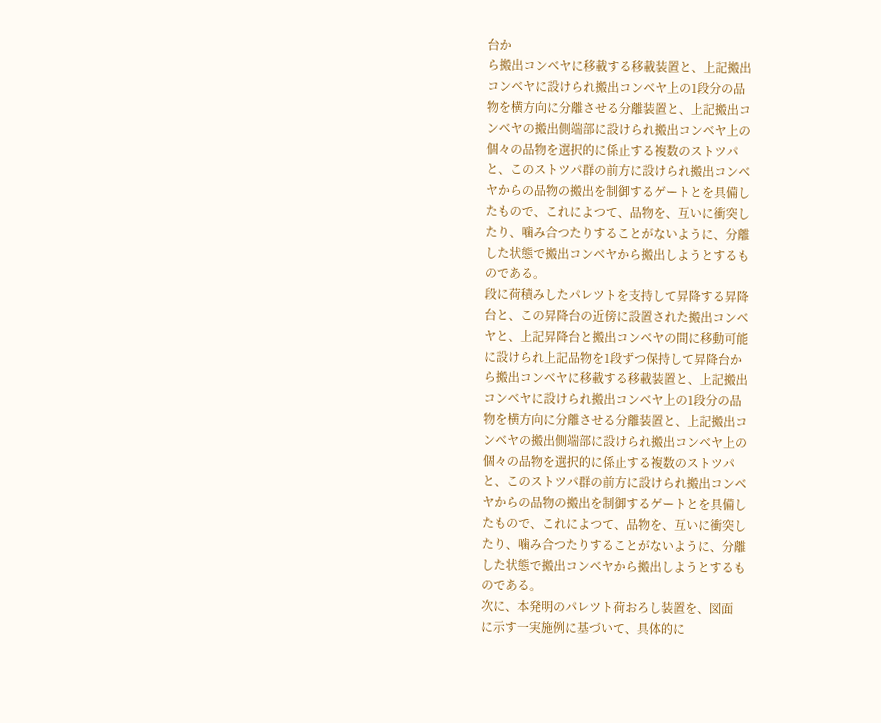台か
ら搬出コンベヤに移載する移載装置と、上記搬出
コンベヤに設けられ搬出コンベヤ上の1段分の品
物を横方向に分離させる分離装置と、上記搬出コ
ンベヤの搬出側端部に設けられ搬出コンベヤ上の
個々の品物を選択的に係止する複数のストツパ
と、このストツパ群の前方に設けられ搬出コンベ
ヤからの品物の搬出を制御するゲートとを具備し
たもので、これによつて、品物を、互いに衝突し
たり、噛み合つたりすることがないように、分離
した状態で搬出コンベヤから搬出しようとするも
のである。
段に荷積みしたパレツトを支持して昇降する昇降
台と、この昇降台の近傍に設置された搬出コンベ
ヤと、上記昇降台と搬出コンベヤの間に移動可能
に設けられ上記品物を1段ずつ保持して昇降台か
ら搬出コンベヤに移載する移載装置と、上記搬出
コンベヤに設けられ搬出コンベヤ上の1段分の品
物を横方向に分離させる分離装置と、上記搬出コ
ンベヤの搬出側端部に設けられ搬出コンベヤ上の
個々の品物を選択的に係止する複数のストツパ
と、このストツパ群の前方に設けられ搬出コンベ
ヤからの品物の搬出を制御するゲートとを具備し
たもので、これによつて、品物を、互いに衝突し
たり、噛み合つたりすることがないように、分離
した状態で搬出コンベヤから搬出しようとするも
のである。
次に、本発明のパレツト荷おろし装置を、図面
に示す一実施例に基づいて、具体的に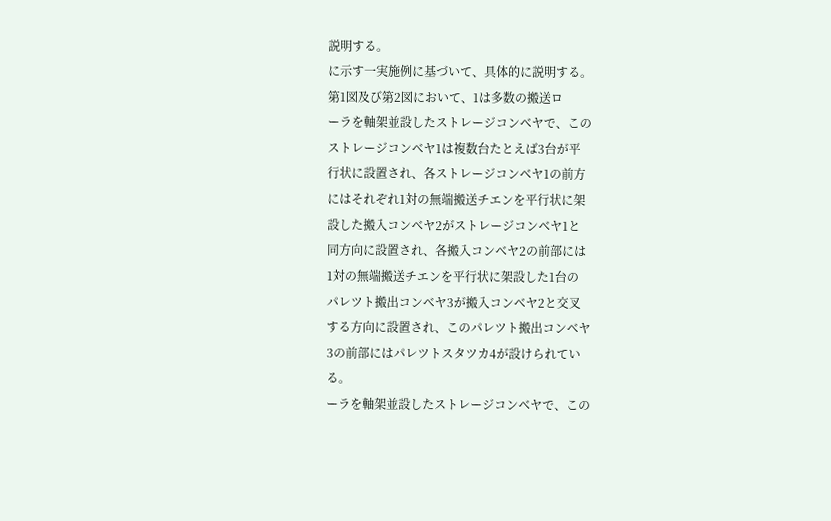説明する。
に示す一実施例に基づいて、具体的に説明する。
第1図及び第2図において、1は多数の搬送ロ
ーラを軸架並設したストレージコンベヤで、この
ストレージコンベヤ1は複数台たとえば3台が平
行状に設置され、各ストレージコンベヤ1の前方
にはそれぞれ1対の無端搬送チエンを平行状に架
設した搬入コンベヤ2がストレージコンベヤ1と
同方向に設置され、各搬入コンベヤ2の前部には
1対の無端搬送チエンを平行状に架設した1台の
パレツト搬出コンベヤ3が搬入コンベヤ2と交叉
する方向に設置され、このパレツト搬出コンベヤ
3の前部にはパレツトスタツカ4が設けられてい
る。
ーラを軸架並設したストレージコンベヤで、この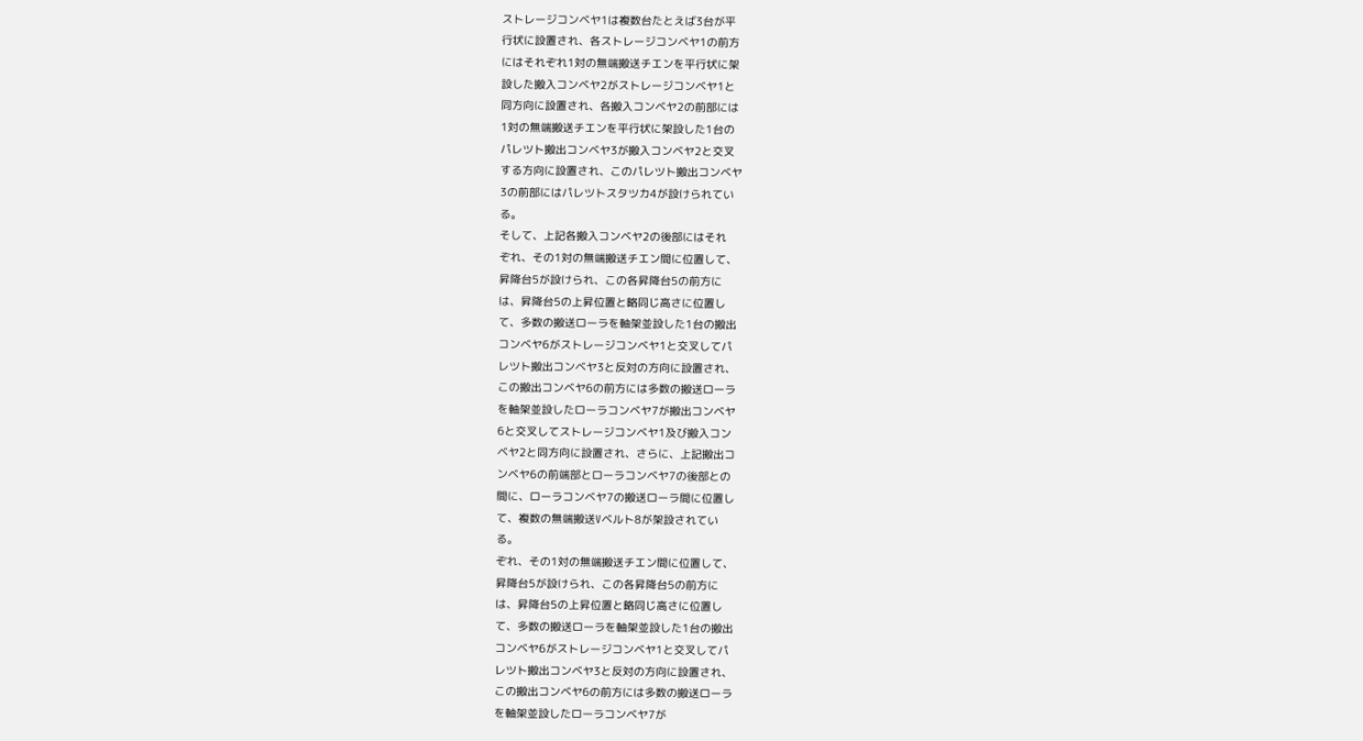ストレージコンベヤ1は複数台たとえば3台が平
行状に設置され、各ストレージコンベヤ1の前方
にはそれぞれ1対の無端搬送チエンを平行状に架
設した搬入コンベヤ2がストレージコンベヤ1と
同方向に設置され、各搬入コンベヤ2の前部には
1対の無端搬送チエンを平行状に架設した1台の
パレツト搬出コンベヤ3が搬入コンベヤ2と交叉
する方向に設置され、このパレツト搬出コンベヤ
3の前部にはパレツトスタツカ4が設けられてい
る。
そして、上記各搬入コンベヤ2の後部にはそれ
ぞれ、その1対の無端搬送チエン間に位置して、
昇降台5が設けられ、この各昇降台5の前方に
は、昇降台5の上昇位置と略同じ高さに位置し
て、多数の搬送ローラを軸架並設した1台の搬出
コンベヤ6がストレージコンベヤ1と交叉してパ
レツト搬出コンベヤ3と反対の方向に設置され、
この搬出コンベヤ6の前方には多数の搬送ローラ
を軸架並設したローラコンベヤ7が搬出コンベヤ
6と交叉してストレージコンベヤ1及び搬入コン
ベヤ2と同方向に設置され、さらに、上記搬出コ
ンベヤ6の前端部とローラコンベヤ7の後部との
間に、ローラコンベヤ7の搬送ローラ間に位置し
て、複数の無端搬送Vベルト8が架設されてい
る。
ぞれ、その1対の無端搬送チエン間に位置して、
昇降台5が設けられ、この各昇降台5の前方に
は、昇降台5の上昇位置と略同じ高さに位置し
て、多数の搬送ローラを軸架並設した1台の搬出
コンベヤ6がストレージコンベヤ1と交叉してパ
レツト搬出コンベヤ3と反対の方向に設置され、
この搬出コンベヤ6の前方には多数の搬送ローラ
を軸架並設したローラコンベヤ7が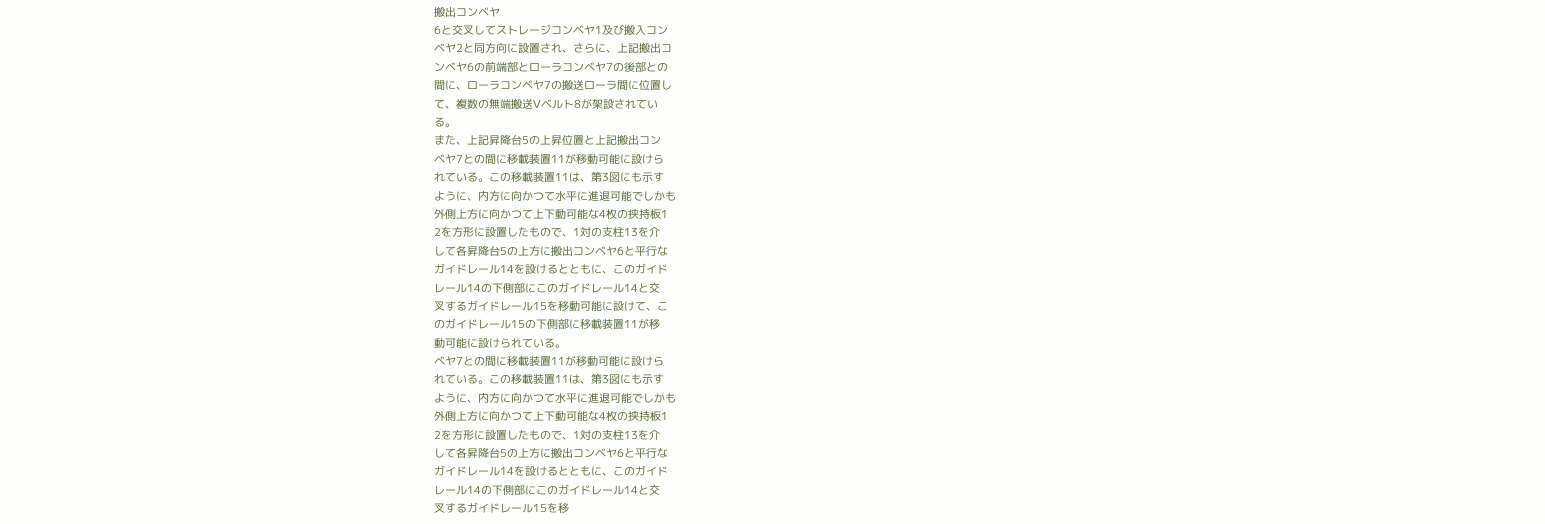搬出コンベヤ
6と交叉してストレージコンベヤ1及び搬入コン
ベヤ2と同方向に設置され、さらに、上記搬出コ
ンベヤ6の前端部とローラコンベヤ7の後部との
間に、ローラコンベヤ7の搬送ローラ間に位置し
て、複数の無端搬送Vベルト8が架設されてい
る。
また、上記昇降台5の上昇位置と上記搬出コン
ベヤ7との間に移載装置11が移動可能に設けら
れている。この移載装置11は、第3図にも示す
ように、内方に向かつて水平に進退可能でしかも
外側上方に向かつて上下動可能な4枚の挟持板1
2を方形に設置したもので、1対の支柱13を介
して各昇降台5の上方に搬出コンベヤ6と平行な
ガイドレール14を設けるとともに、このガイド
レール14の下側部にこのガイドレール14と交
叉するガイドレール15を移動可能に設けて、こ
のガイドレール15の下側部に移載装置11が移
動可能に設けられている。
ベヤ7との間に移載装置11が移動可能に設けら
れている。この移載装置11は、第3図にも示す
ように、内方に向かつて水平に進退可能でしかも
外側上方に向かつて上下動可能な4枚の挟持板1
2を方形に設置したもので、1対の支柱13を介
して各昇降台5の上方に搬出コンベヤ6と平行な
ガイドレール14を設けるとともに、このガイド
レール14の下側部にこのガイドレール14と交
叉するガイドレール15を移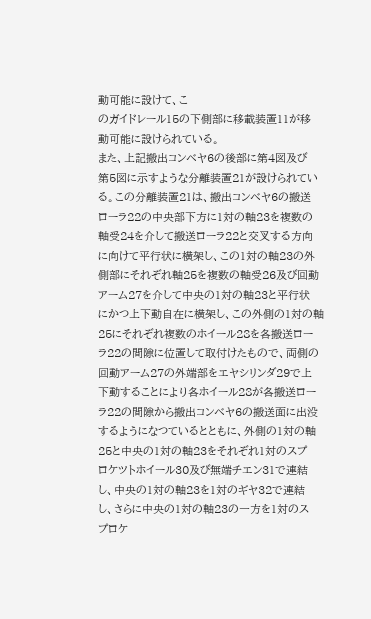動可能に設けて、こ
のガイドレール15の下側部に移載装置11が移
動可能に設けられている。
また、上記搬出コンベヤ6の後部に第4図及び
第5図に示すような分離装置21が設けられてい
る。この分離装置21は、搬出コンベヤ6の搬送
ローラ22の中央部下方に1対の軸23を複数の
軸受24を介して搬送ローラ22と交叉する方向
に向けて平行状に横架し、この1対の軸23の外
側部にそれぞれ軸25を複数の軸受26及び回動
アーム27を介して中央の1対の軸23と平行状
にかつ上下動自在に横架し、この外側の1対の軸
25にそれぞれ複数のホイール28を各搬送ロー
ラ22の間隙に位置して取付けたもので、両側の
回動アーム27の外端部をエヤシリンダ29で上
下動することにより各ホイール28が各搬送ロー
ラ22の間隙から搬出コンベヤ6の搬送面に出没
するようになつているとともに、外側の1対の軸
25と中央の1対の軸23をそれぞれ1対のスプ
ロケツトホイール30及び無端チエン31で連結
し、中央の1対の軸23を1対のギヤ32で連結
し、さらに中央の1対の軸23の一方を1対のス
プロケ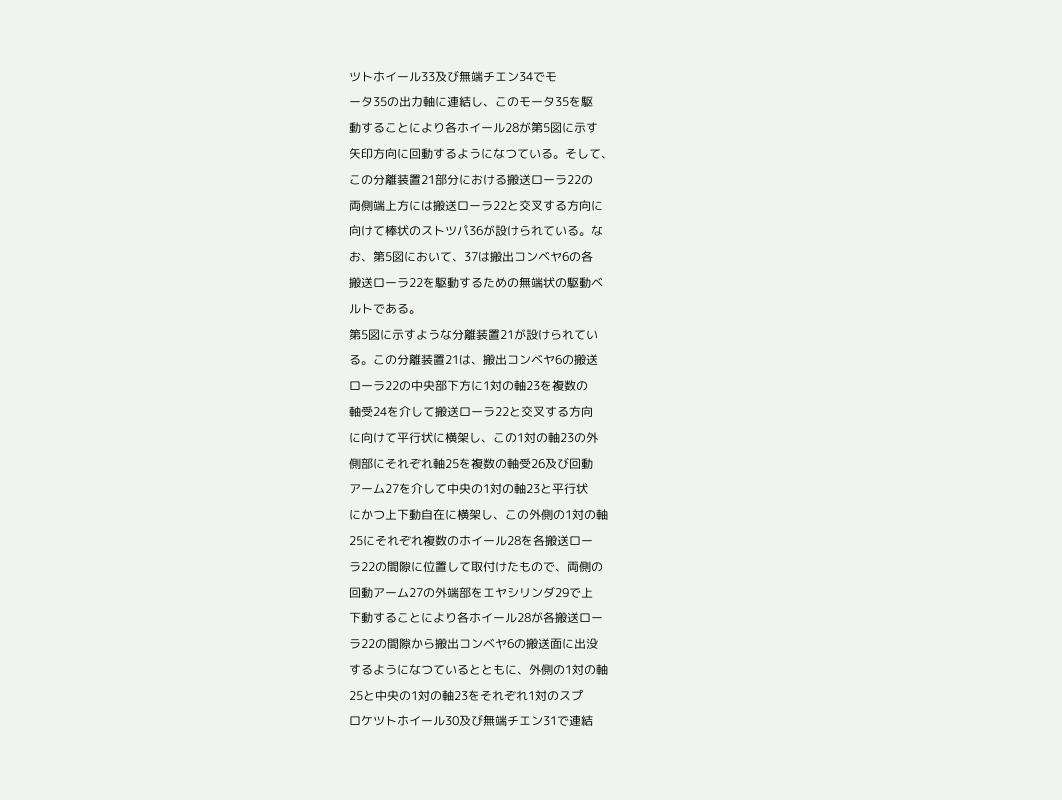ツトホイール33及び無端チエン34でモ
ータ35の出力軸に連結し、このモータ35を駆
動することにより各ホイール28が第5図に示す
矢印方向に回動するようになつている。そして、
この分離装置21部分における搬送ローラ22の
両側端上方には搬送ローラ22と交叉する方向に
向けて棒状のストツパ36が設けられている。な
お、第5図において、37は搬出コンベヤ6の各
搬送ローラ22を駆動するための無端状の駆動ベ
ルトである。
第5図に示すような分離装置21が設けられてい
る。この分離装置21は、搬出コンベヤ6の搬送
ローラ22の中央部下方に1対の軸23を複数の
軸受24を介して搬送ローラ22と交叉する方向
に向けて平行状に横架し、この1対の軸23の外
側部にそれぞれ軸25を複数の軸受26及び回動
アーム27を介して中央の1対の軸23と平行状
にかつ上下動自在に横架し、この外側の1対の軸
25にそれぞれ複数のホイール28を各搬送ロー
ラ22の間隙に位置して取付けたもので、両側の
回動アーム27の外端部をエヤシリンダ29で上
下動することにより各ホイール28が各搬送ロー
ラ22の間隙から搬出コンベヤ6の搬送面に出没
するようになつているとともに、外側の1対の軸
25と中央の1対の軸23をそれぞれ1対のスプ
ロケツトホイール30及び無端チエン31で連結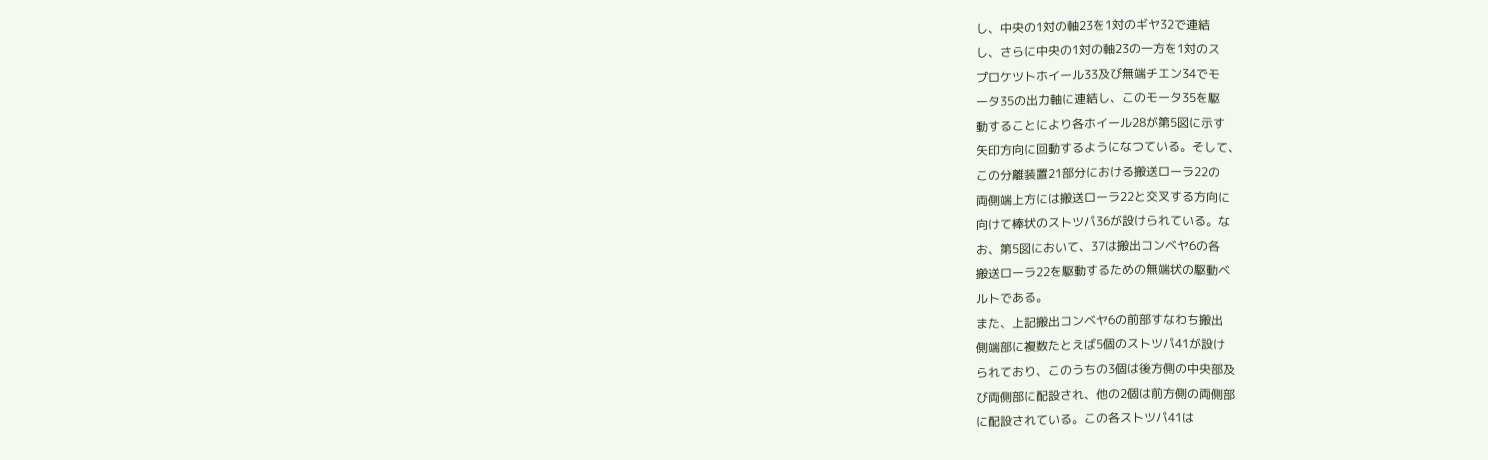し、中央の1対の軸23を1対のギヤ32で連結
し、さらに中央の1対の軸23の一方を1対のス
プロケツトホイール33及び無端チエン34でモ
ータ35の出力軸に連結し、このモータ35を駆
動することにより各ホイール28が第5図に示す
矢印方向に回動するようになつている。そして、
この分離装置21部分における搬送ローラ22の
両側端上方には搬送ローラ22と交叉する方向に
向けて棒状のストツパ36が設けられている。な
お、第5図において、37は搬出コンベヤ6の各
搬送ローラ22を駆動するための無端状の駆動ベ
ルトである。
また、上記搬出コンベヤ6の前部すなわち搬出
側端部に複数たとえば5個のストツパ41が設け
られており、このうちの3個は後方側の中央部及
び両側部に配設され、他の2個は前方側の両側部
に配設されている。この各ストツパ41は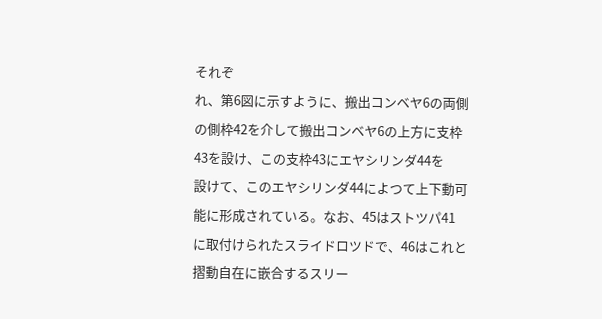それぞ
れ、第6図に示すように、搬出コンベヤ6の両側
の側枠42を介して搬出コンベヤ6の上方に支枠
43を設け、この支枠43にエヤシリンダ44を
設けて、このエヤシリンダ44によつて上下動可
能に形成されている。なお、45はストツパ41
に取付けられたスライドロツドで、46はこれと
摺動自在に嵌合するスリー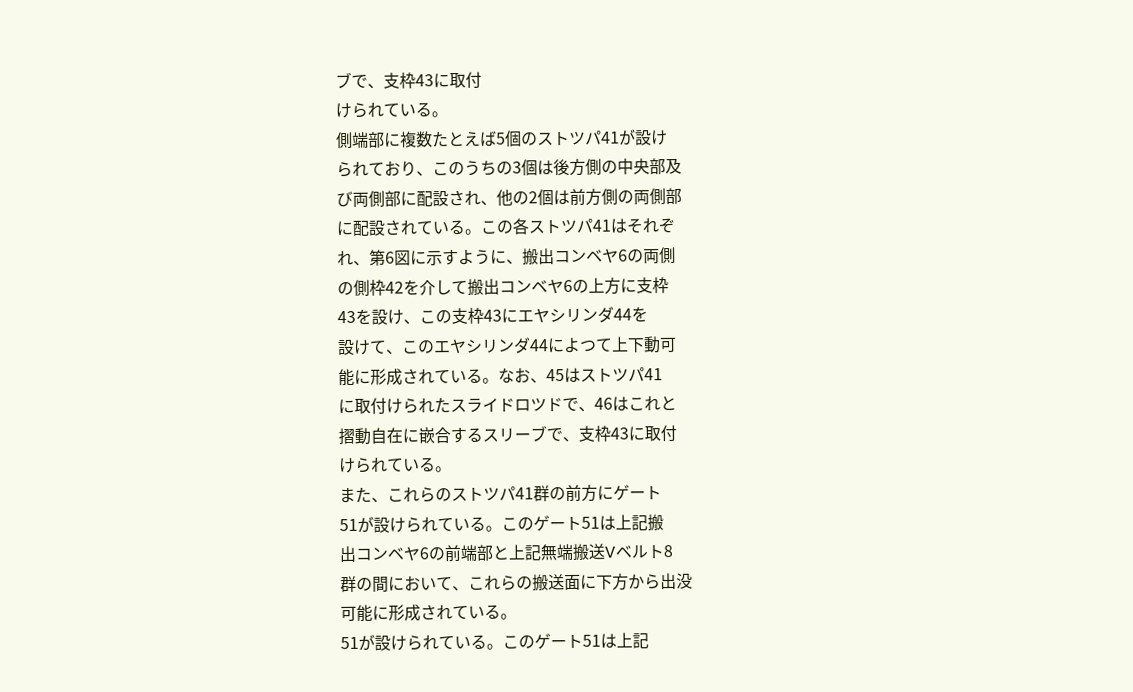ブで、支枠43に取付
けられている。
側端部に複数たとえば5個のストツパ41が設け
られており、このうちの3個は後方側の中央部及
び両側部に配設され、他の2個は前方側の両側部
に配設されている。この各ストツパ41はそれぞ
れ、第6図に示すように、搬出コンベヤ6の両側
の側枠42を介して搬出コンベヤ6の上方に支枠
43を設け、この支枠43にエヤシリンダ44を
設けて、このエヤシリンダ44によつて上下動可
能に形成されている。なお、45はストツパ41
に取付けられたスライドロツドで、46はこれと
摺動自在に嵌合するスリーブで、支枠43に取付
けられている。
また、これらのストツパ41群の前方にゲート
51が設けられている。このゲート51は上記搬
出コンベヤ6の前端部と上記無端搬送Vベルト8
群の間において、これらの搬送面に下方から出没
可能に形成されている。
51が設けられている。このゲート51は上記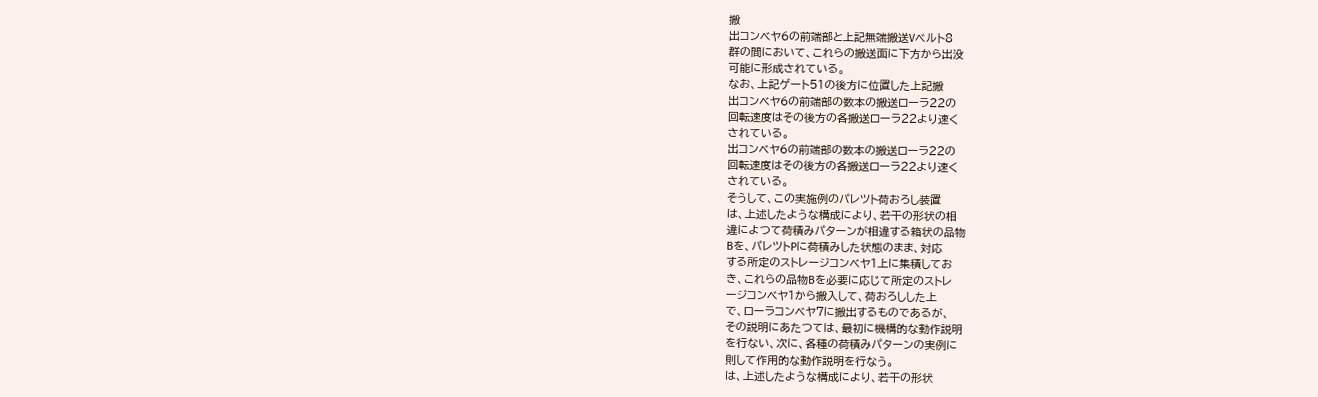搬
出コンベヤ6の前端部と上記無端搬送Vベルト8
群の間において、これらの搬送面に下方から出没
可能に形成されている。
なお、上記ゲート51の後方に位置した上記搬
出コンベヤ6の前端部の数本の搬送ローラ22の
回転速度はその後方の各搬送ローラ22より速く
されている。
出コンベヤ6の前端部の数本の搬送ローラ22の
回転速度はその後方の各搬送ローラ22より速く
されている。
そうして、この実施例のパレツト荷おろし装置
は、上述したような構成により、若干の形状の相
違によつて荷積みパターンが相違する箱状の品物
Bを、パレツトPに荷積みした状態のまま、対応
する所定のストレージコンベヤ1上に集積してお
き、これらの品物Bを必要に応じて所定のストレ
ージコンベヤ1から搬入して、荷おろしした上
で、ローラコンベヤ7に搬出するものであるが、
その説明にあたつては、最初に機構的な動作説明
を行ない、次に、各種の荷積みパターンの実例に
則して作用的な動作説明を行なう。
は、上述したような構成により、若干の形状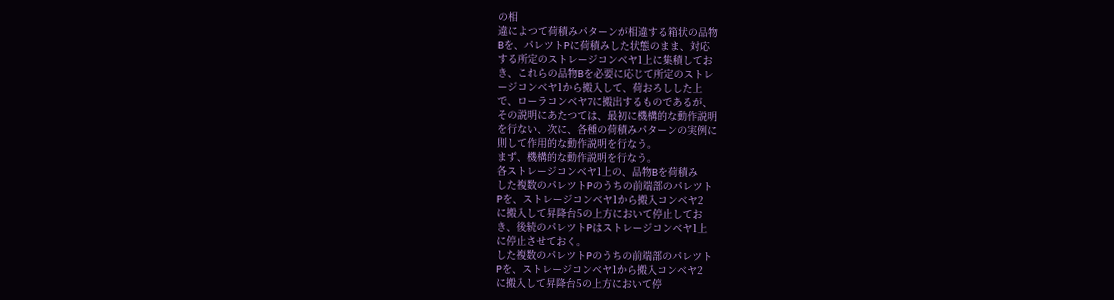の相
違によつて荷積みパターンが相違する箱状の品物
Bを、パレツトPに荷積みした状態のまま、対応
する所定のストレージコンベヤ1上に集積してお
き、これらの品物Bを必要に応じて所定のストレ
ージコンベヤ1から搬入して、荷おろしした上
で、ローラコンベヤ7に搬出するものであるが、
その説明にあたつては、最初に機構的な動作説明
を行ない、次に、各種の荷積みパターンの実例に
則して作用的な動作説明を行なう。
まず、機構的な動作説明を行なう。
各ストレージコンベヤ1上の、品物Bを荷積み
した複数のパレツトPのうちの前端部のパレツト
Pを、ストレージコンベヤ1から搬入コンベヤ2
に搬入して昇降台5の上方において停止してお
き、後続のパレツトPはストレージコンベヤ1上
に停止させておく。
した複数のパレツトPのうちの前端部のパレツト
Pを、ストレージコンベヤ1から搬入コンベヤ2
に搬入して昇降台5の上方において停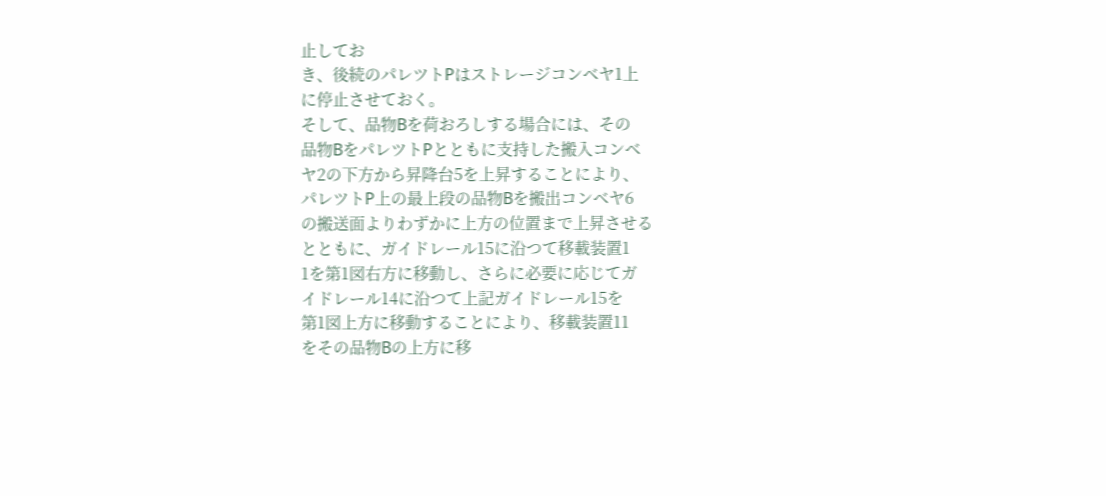止してお
き、後続のパレツトPはストレージコンベヤ1上
に停止させておく。
そして、品物Bを荷おろしする場合には、その
品物BをパレツトPとともに支持した搬入コンベ
ヤ2の下方から昇降台5を上昇することにより、
パレツトP上の最上段の品物Bを搬出コンベヤ6
の搬送面よりわずかに上方の位置まで上昇させる
とともに、ガイドレール15に沿つて移載装置1
1を第1図右方に移動し、さらに必要に応じてガ
イドレール14に沿つて上記ガイドレール15を
第1図上方に移動することにより、移載装置11
をその品物Bの上方に移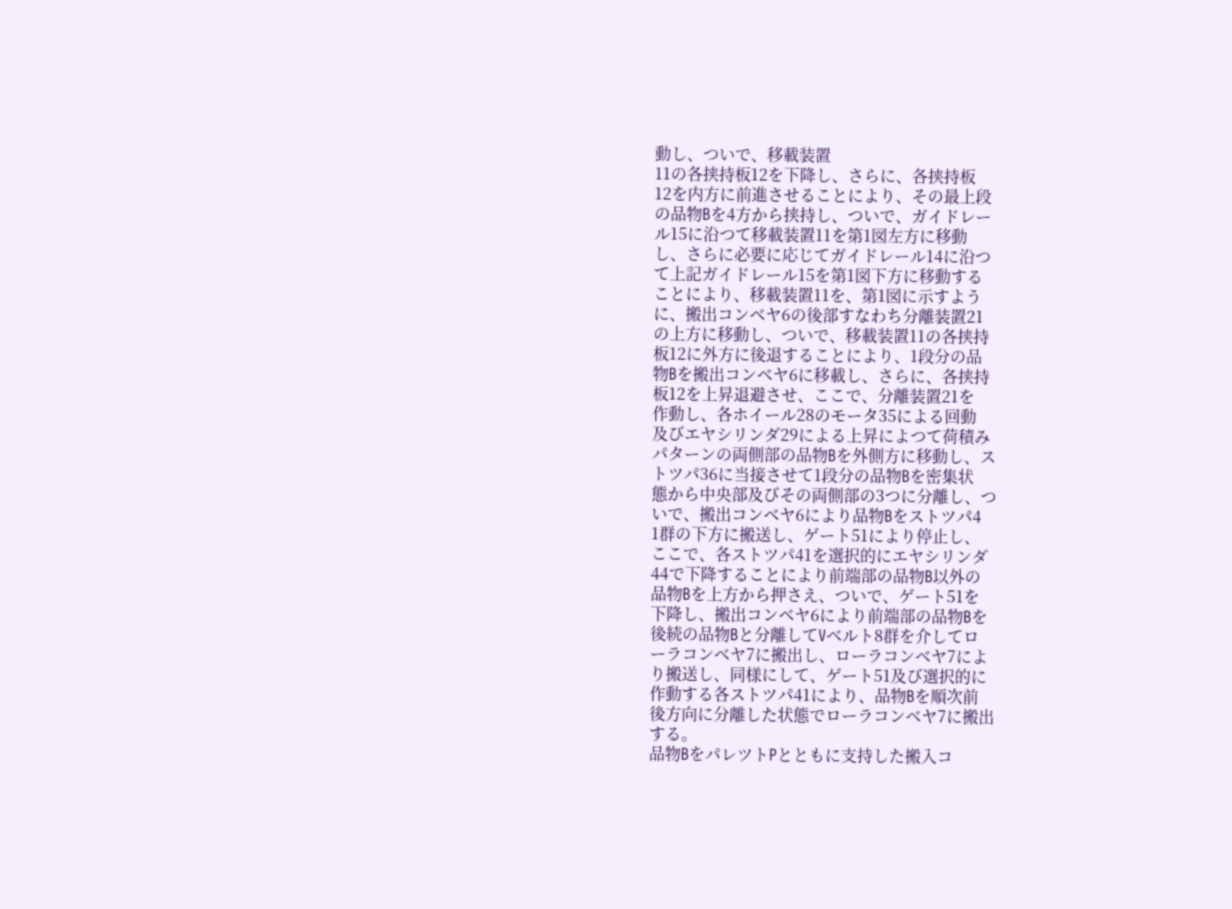動し、ついで、移載装置
11の各挟持板12を下降し、さらに、各挟持板
12を内方に前進させることにより、その最上段
の品物Bを4方から挟持し、ついで、ガイドレー
ル15に沿つて移載装置11を第1図左方に移動
し、さらに必要に応じてガイドレール14に沿つ
て上記ガイドレール15を第1図下方に移動する
ことにより、移載装置11を、第1図に示すよう
に、搬出コンベヤ6の後部すなわち分離装置21
の上方に移動し、ついで、移載装置11の各挟持
板12に外方に後退することにより、1段分の品
物Bを搬出コンベヤ6に移載し、さらに、各挟持
板12を上昇退避させ、ここで、分離装置21を
作動し、各ホイール28のモータ35による回動
及びエヤシリンダ29による上昇によつて荷積み
パターンの両側部の品物Bを外側方に移動し、ス
トツパ36に当接させて1段分の品物Bを密集状
態から中央部及びその両側部の3つに分離し、つ
いで、搬出コンベヤ6により品物Bをストツパ4
1群の下方に搬送し、ゲート51により停止し、
ここで、各ストツパ41を選択的にエヤシリンダ
44で下降することにより前端部の品物B以外の
品物Bを上方から押さえ、ついで、ゲート51を
下降し、搬出コンベヤ6により前端部の品物Bを
後続の品物Bと分離してVベルト8群を介してロ
ーラコンベヤ7に搬出し、ローラコンベヤ7によ
り搬送し、同様にして、ゲート51及び選択的に
作動する各ストツパ41により、品物Bを順次前
後方向に分離した状態でローラコンベヤ7に搬出
する。
品物BをパレツトPとともに支持した搬入コ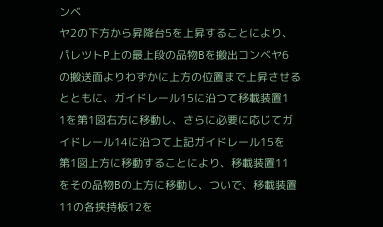ンベ
ヤ2の下方から昇降台5を上昇することにより、
パレツトP上の最上段の品物Bを搬出コンベヤ6
の搬送面よりわずかに上方の位置まで上昇させる
とともに、ガイドレール15に沿つて移載装置1
1を第1図右方に移動し、さらに必要に応じてガ
イドレール14に沿つて上記ガイドレール15を
第1図上方に移動することにより、移載装置11
をその品物Bの上方に移動し、ついで、移載装置
11の各挟持板12を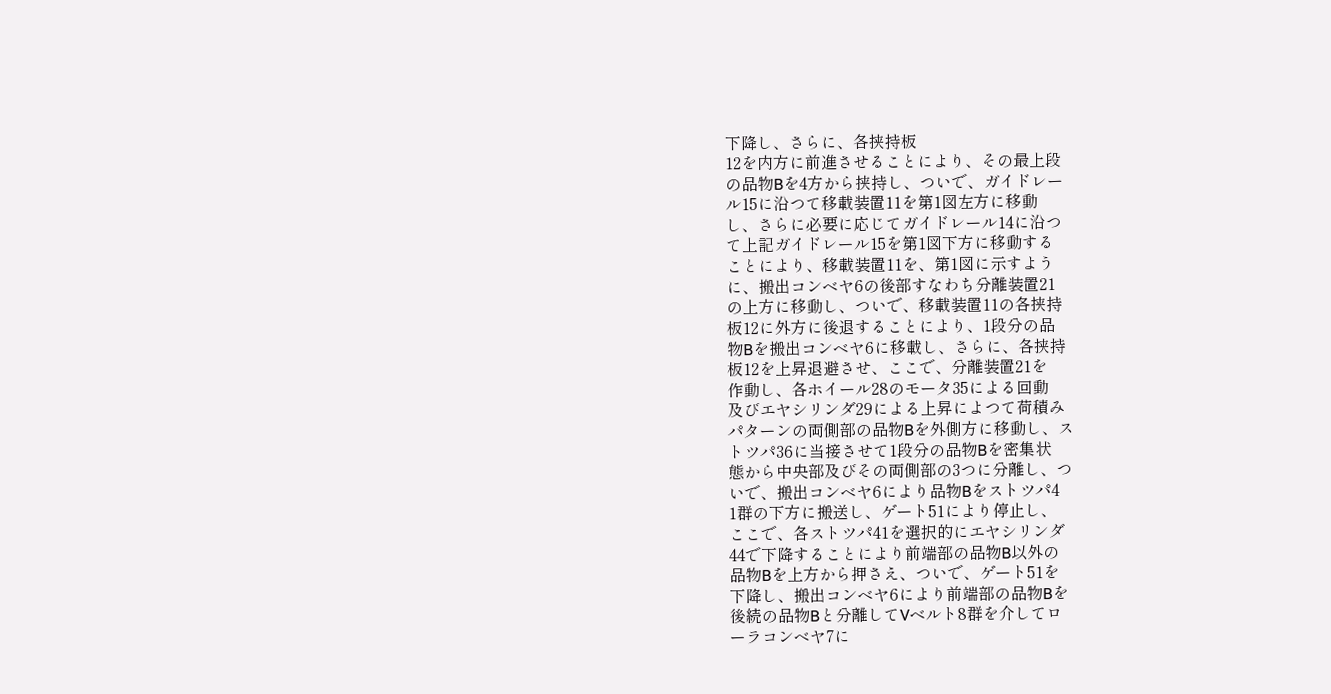下降し、さらに、各挟持板
12を内方に前進させることにより、その最上段
の品物Bを4方から挟持し、ついで、ガイドレー
ル15に沿つて移載装置11を第1図左方に移動
し、さらに必要に応じてガイドレール14に沿つ
て上記ガイドレール15を第1図下方に移動する
ことにより、移載装置11を、第1図に示すよう
に、搬出コンベヤ6の後部すなわち分離装置21
の上方に移動し、ついで、移載装置11の各挟持
板12に外方に後退することにより、1段分の品
物Bを搬出コンベヤ6に移載し、さらに、各挟持
板12を上昇退避させ、ここで、分離装置21を
作動し、各ホイール28のモータ35による回動
及びエヤシリンダ29による上昇によつて荷積み
パターンの両側部の品物Bを外側方に移動し、ス
トツパ36に当接させて1段分の品物Bを密集状
態から中央部及びその両側部の3つに分離し、つ
いで、搬出コンベヤ6により品物Bをストツパ4
1群の下方に搬送し、ゲート51により停止し、
ここで、各ストツパ41を選択的にエヤシリンダ
44で下降することにより前端部の品物B以外の
品物Bを上方から押さえ、ついで、ゲート51を
下降し、搬出コンベヤ6により前端部の品物Bを
後続の品物Bと分離してVベルト8群を介してロ
ーラコンベヤ7に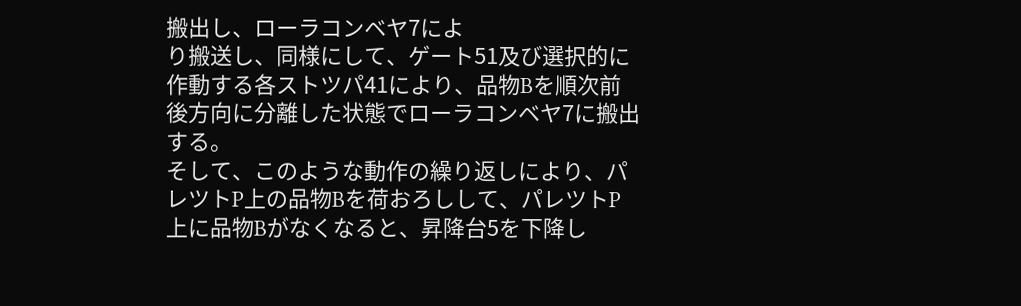搬出し、ローラコンベヤ7によ
り搬送し、同様にして、ゲート51及び選択的に
作動する各ストツパ41により、品物Bを順次前
後方向に分離した状態でローラコンベヤ7に搬出
する。
そして、このような動作の繰り返しにより、パ
レツトP上の品物Bを荷おろしして、パレツトP
上に品物Bがなくなると、昇降台5を下降し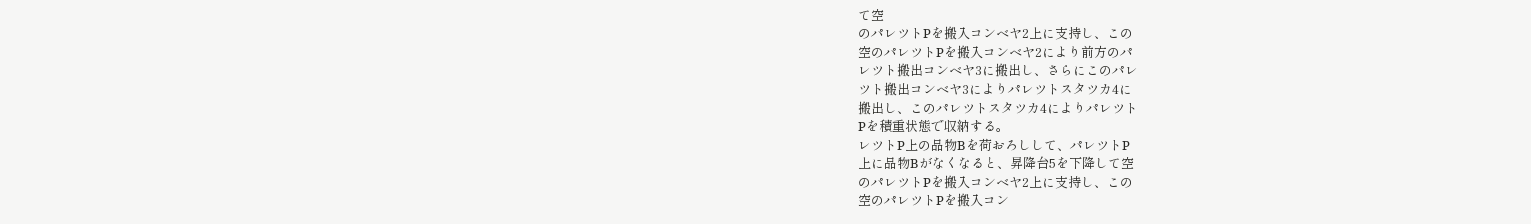て空
のパレツトPを搬入コンベヤ2上に支持し、この
空のパレツトPを搬入コンベヤ2により前方のパ
レツト搬出コンベヤ3に搬出し、さらにこのパレ
ツト搬出コンベヤ3によりパレツトスタツカ4に
搬出し、このパレツトスタツカ4によりパレツト
Pを積重状態で収納する。
レツトP上の品物Bを荷おろしして、パレツトP
上に品物Bがなくなると、昇降台5を下降して空
のパレツトPを搬入コンベヤ2上に支持し、この
空のパレツトPを搬入コン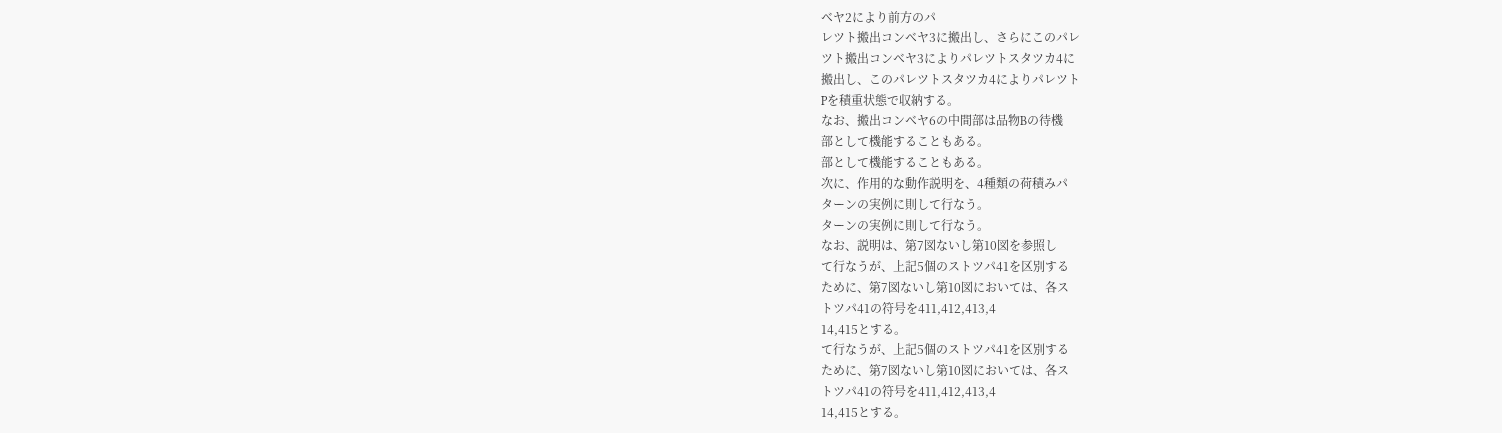ベヤ2により前方のパ
レツト搬出コンベヤ3に搬出し、さらにこのパレ
ツト搬出コンベヤ3によりパレツトスタツカ4に
搬出し、このパレツトスタツカ4によりパレツト
Pを積重状態で収納する。
なお、搬出コンベヤ6の中間部は品物Bの待機
部として機能することもある。
部として機能することもある。
次に、作用的な動作説明を、4種類の荷積みパ
ターンの実例に則して行なう。
ターンの実例に則して行なう。
なお、説明は、第7図ないし第10図を参照し
て行なうが、上記5個のストツパ41を区別する
ために、第7図ないし第10図においては、各ス
トツパ41の符号を411,412,413,4
14,415とする。
て行なうが、上記5個のストツパ41を区別する
ために、第7図ないし第10図においては、各ス
トツパ41の符号を411,412,413,4
14,415とする。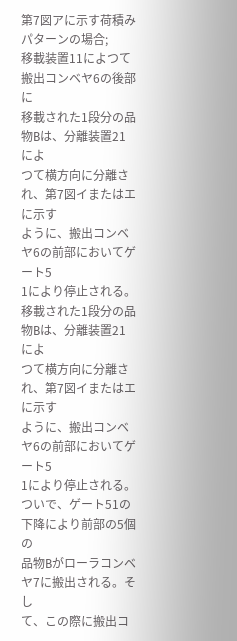第7図アに示す荷積みパターンの場合;
移載装置11によつて搬出コンベヤ6の後部に
移載された1段分の品物Bは、分離装置21によ
つて横方向に分離され、第7図イまたはエに示す
ように、搬出コンベヤ6の前部においてゲート5
1により停止される。
移載された1段分の品物Bは、分離装置21によ
つて横方向に分離され、第7図イまたはエに示す
ように、搬出コンベヤ6の前部においてゲート5
1により停止される。
ついで、ゲート51の下降により前部の5個の
品物Bがローラコンベヤ7に搬出される。そし
て、この際に搬出コ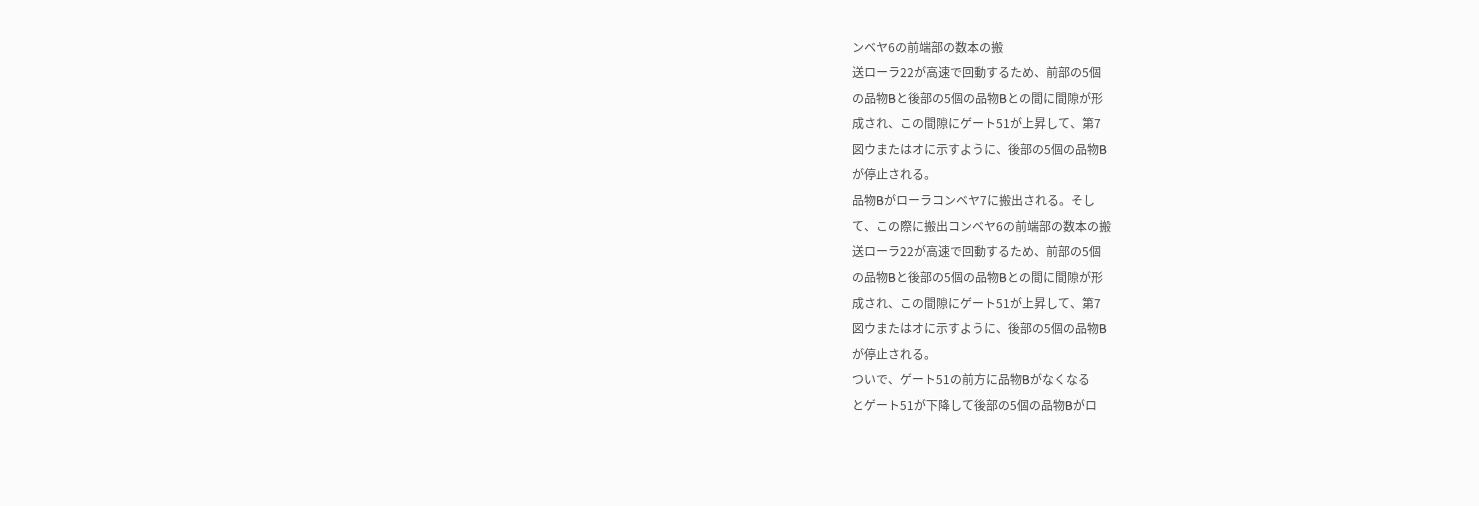ンベヤ6の前端部の数本の搬
送ローラ22が高速で回動するため、前部の5個
の品物Bと後部の5個の品物Bとの間に間隙が形
成され、この間隙にゲート51が上昇して、第7
図ウまたはオに示すように、後部の5個の品物B
が停止される。
品物Bがローラコンベヤ7に搬出される。そし
て、この際に搬出コンベヤ6の前端部の数本の搬
送ローラ22が高速で回動するため、前部の5個
の品物Bと後部の5個の品物Bとの間に間隙が形
成され、この間隙にゲート51が上昇して、第7
図ウまたはオに示すように、後部の5個の品物B
が停止される。
ついで、ゲート51の前方に品物Bがなくなる
とゲート51が下降して後部の5個の品物Bがロ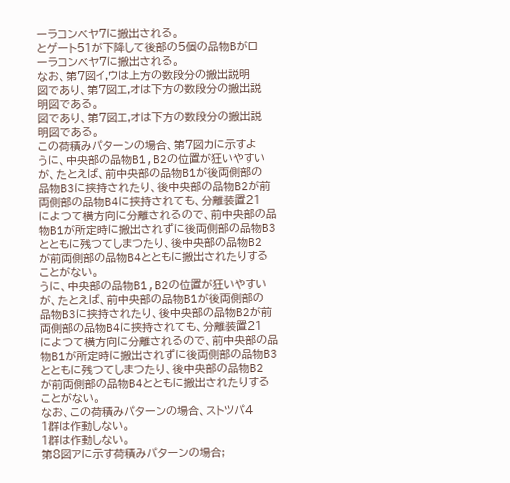ーラコンベヤ7に搬出される。
とゲート51が下降して後部の5個の品物Bがロ
ーラコンベヤ7に搬出される。
なお、第7図イ,ウは上方の数段分の搬出説明
図であり、第7図エ,オは下方の数段分の搬出説
明図である。
図であり、第7図エ,オは下方の数段分の搬出説
明図である。
この荷積みパターンの場合、第7図カに示すよ
うに、中央部の品物B1,B2の位置が狂いやすい
が、たとえば、前中央部の品物B1が後両側部の
品物B3に挟持されたり、後中央部の品物B2が前
両側部の品物B4に挟持されても、分離装置21
によつて横方向に分離されるので、前中央部の品
物B1が所定時に搬出されずに後両側部の品物B3
とともに残つてしまつたり、後中央部の品物B2
が前両側部の品物B4とともに搬出されたりする
ことがない。
うに、中央部の品物B1,B2の位置が狂いやすい
が、たとえば、前中央部の品物B1が後両側部の
品物B3に挟持されたり、後中央部の品物B2が前
両側部の品物B4に挟持されても、分離装置21
によつて横方向に分離されるので、前中央部の品
物B1が所定時に搬出されずに後両側部の品物B3
とともに残つてしまつたり、後中央部の品物B2
が前両側部の品物B4とともに搬出されたりする
ことがない。
なお、この荷積みパターンの場合、ストツパ4
1群は作動しない。
1群は作動しない。
第8図アに示す荷積みパターンの場合;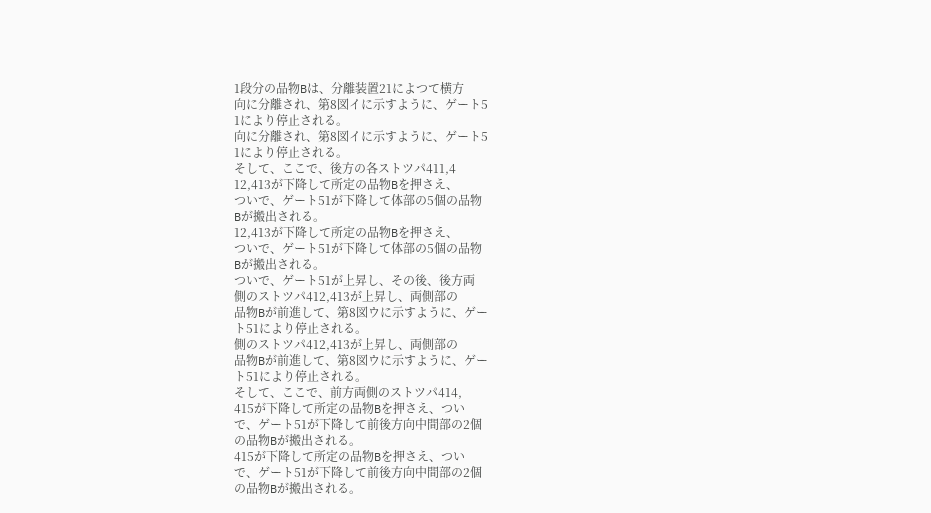1段分の品物Bは、分離装置21によつて横方
向に分離され、第8図イに示すように、ゲート5
1により停止される。
向に分離され、第8図イに示すように、ゲート5
1により停止される。
そして、ここで、後方の各ストツパ411,4
12,413が下降して所定の品物Bを押さえ、
ついで、ゲート51が下降して体部の5個の品物
Bが搬出される。
12,413が下降して所定の品物Bを押さえ、
ついで、ゲート51が下降して体部の5個の品物
Bが搬出される。
ついで、ゲート51が上昇し、その後、後方両
側のストツパ412,413が上昇し、両側部の
品物Bが前進して、第8図ウに示すように、ゲー
ト51により停止される。
側のストツパ412,413が上昇し、両側部の
品物Bが前進して、第8図ウに示すように、ゲー
ト51により停止される。
そして、ここで、前方両側のストツパ414,
415が下降して所定の品物Bを押さえ、つい
で、ゲート51が下降して前後方向中間部の2個
の品物Bが搬出される。
415が下降して所定の品物Bを押さえ、つい
で、ゲート51が下降して前後方向中間部の2個
の品物Bが搬出される。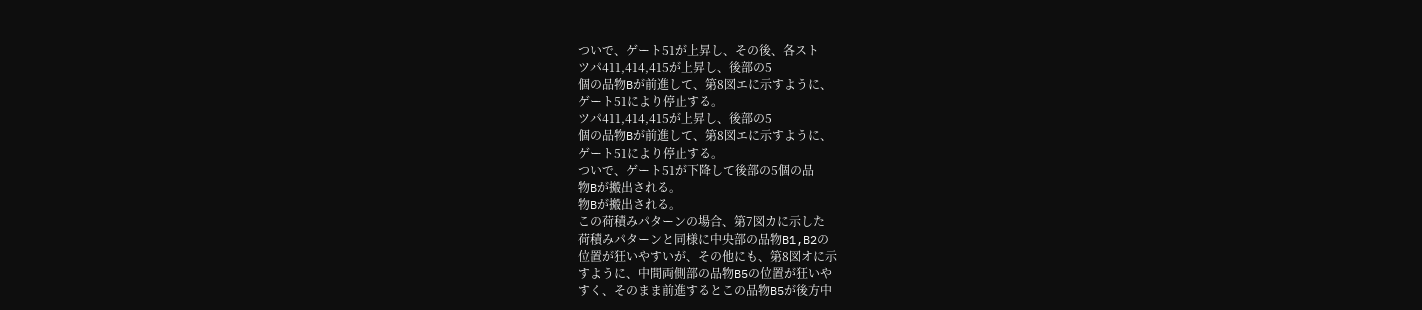ついで、ゲート51が上昇し、その後、各スト
ツパ411,414,415が上昇し、後部の5
個の品物Bが前進して、第8図エに示すように、
ゲート51により停止する。
ツパ411,414,415が上昇し、後部の5
個の品物Bが前進して、第8図エに示すように、
ゲート51により停止する。
ついで、ゲート51が下降して後部の5個の品
物Bが搬出される。
物Bが搬出される。
この荷積みパターンの場合、第7図カに示した
荷積みパターンと同様に中央部の品物B1,B2の
位置が狂いやすいが、その他にも、第8図オに示
すように、中間両側部の品物B5の位置が狂いや
すく、そのまま前進するとこの品物B5が後方中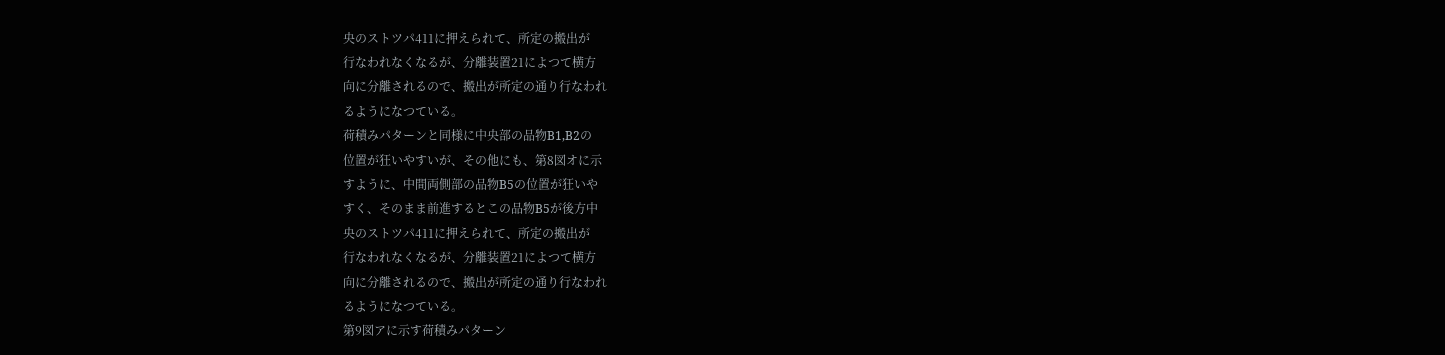央のストツパ411に押えられて、所定の搬出が
行なわれなくなるが、分離装置21によつて横方
向に分離されるので、搬出が所定の通り行なわれ
るようになつている。
荷積みパターンと同様に中央部の品物B1,B2の
位置が狂いやすいが、その他にも、第8図オに示
すように、中間両側部の品物B5の位置が狂いや
すく、そのまま前進するとこの品物B5が後方中
央のストツパ411に押えられて、所定の搬出が
行なわれなくなるが、分離装置21によつて横方
向に分離されるので、搬出が所定の通り行なわれ
るようになつている。
第9図アに示す荷積みパターン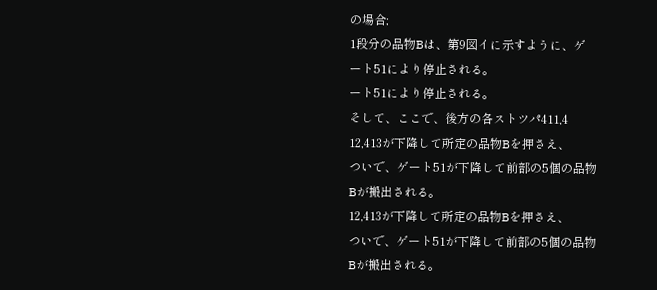の場合;
1段分の品物Bは、第9図イに示すように、ゲ
ート51により停止される。
ート51により停止される。
そして、ここで、後方の各ストツパ411,4
12,413が下降して所定の品物Bを押さえ、
ついで、ゲート51が下降して前部の5個の品物
Bが搬出される。
12,413が下降して所定の品物Bを押さえ、
ついで、ゲート51が下降して前部の5個の品物
Bが搬出される。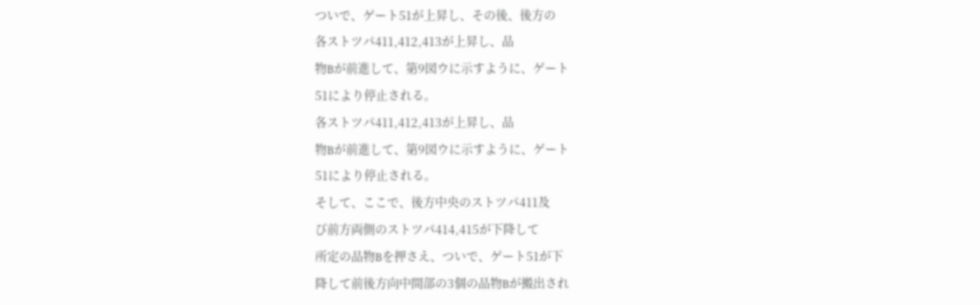ついで、ゲート51が上昇し、その後、後方の
各ストツパ411,412,413が上昇し、品
物Bが前進して、第9図ウに示すように、ゲート
51により停止される。
各ストツパ411,412,413が上昇し、品
物Bが前進して、第9図ウに示すように、ゲート
51により停止される。
そして、ここで、後方中央のストツパ411及
び前方両側のストツパ414,415が下降して
所定の品物Bを押さえ、ついで、ゲート51が下
降して前後方向中間部の3個の品物Bが搬出され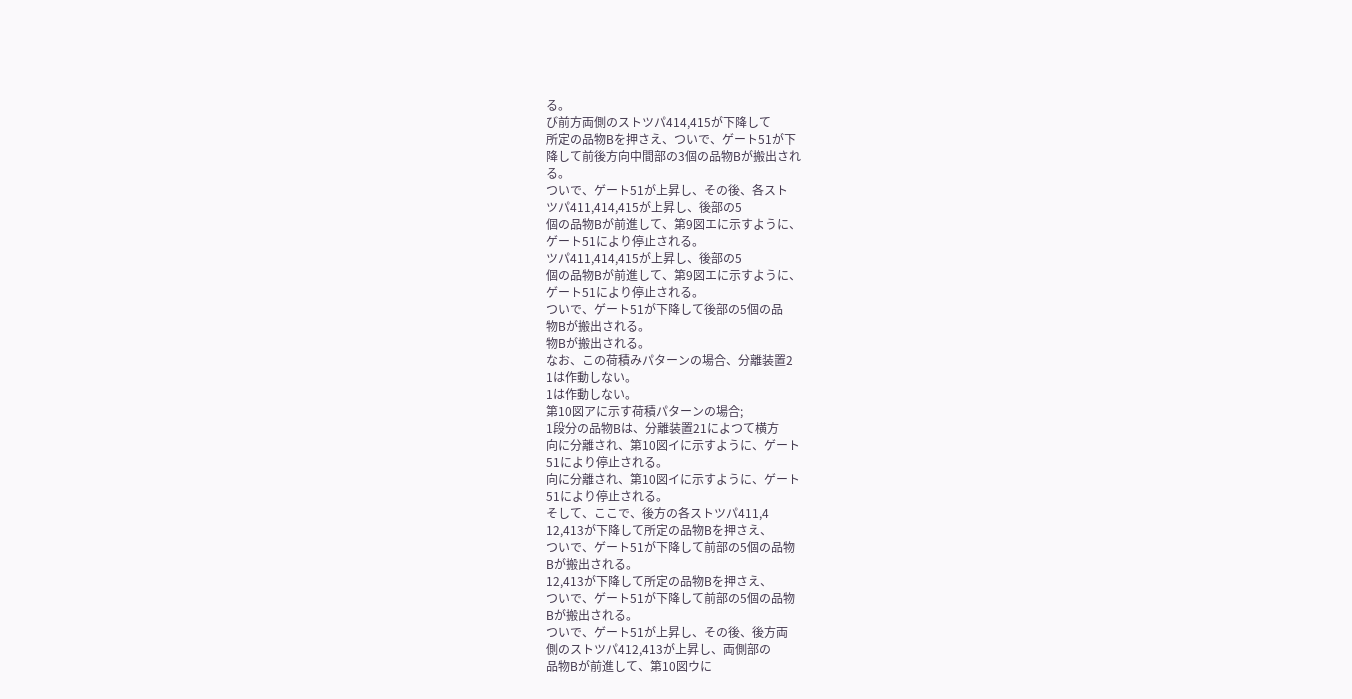る。
び前方両側のストツパ414,415が下降して
所定の品物Bを押さえ、ついで、ゲート51が下
降して前後方向中間部の3個の品物Bが搬出され
る。
ついで、ゲート51が上昇し、その後、各スト
ツパ411,414,415が上昇し、後部の5
個の品物Bが前進して、第9図エに示すように、
ゲート51により停止される。
ツパ411,414,415が上昇し、後部の5
個の品物Bが前進して、第9図エに示すように、
ゲート51により停止される。
ついで、ゲート51が下降して後部の5個の品
物Bが搬出される。
物Bが搬出される。
なお、この荷積みパターンの場合、分離装置2
1は作動しない。
1は作動しない。
第10図アに示す荷積パターンの場合;
1段分の品物Bは、分離装置21によつて横方
向に分離され、第10図イに示すように、ゲート
51により停止される。
向に分離され、第10図イに示すように、ゲート
51により停止される。
そして、ここで、後方の各ストツパ411,4
12,413が下降して所定の品物Bを押さえ、
ついで、ゲート51が下降して前部の5個の品物
Bが搬出される。
12,413が下降して所定の品物Bを押さえ、
ついで、ゲート51が下降して前部の5個の品物
Bが搬出される。
ついで、ゲート51が上昇し、その後、後方両
側のストツパ412,413が上昇し、両側部の
品物Bが前進して、第10図ウに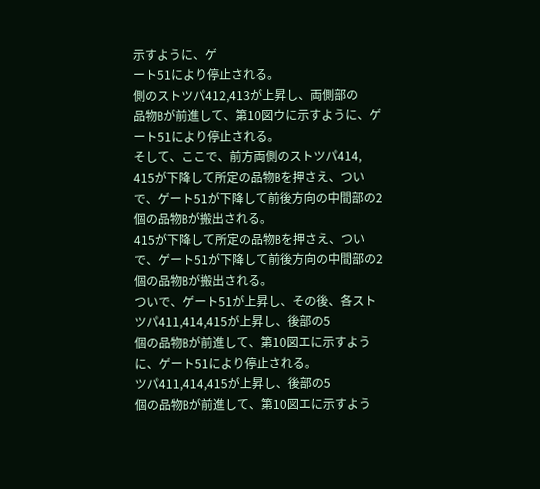示すように、ゲ
ート51により停止される。
側のストツパ412,413が上昇し、両側部の
品物Bが前進して、第10図ウに示すように、ゲ
ート51により停止される。
そして、ここで、前方両側のストツパ414,
415が下降して所定の品物Bを押さえ、つい
で、ゲート51が下降して前後方向の中間部の2
個の品物Bが搬出される。
415が下降して所定の品物Bを押さえ、つい
で、ゲート51が下降して前後方向の中間部の2
個の品物Bが搬出される。
ついで、ゲート51が上昇し、その後、各スト
ツパ411,414,415が上昇し、後部の5
個の品物Bが前進して、第10図エに示すよう
に、ゲート51により停止される。
ツパ411,414,415が上昇し、後部の5
個の品物Bが前進して、第10図エに示すよう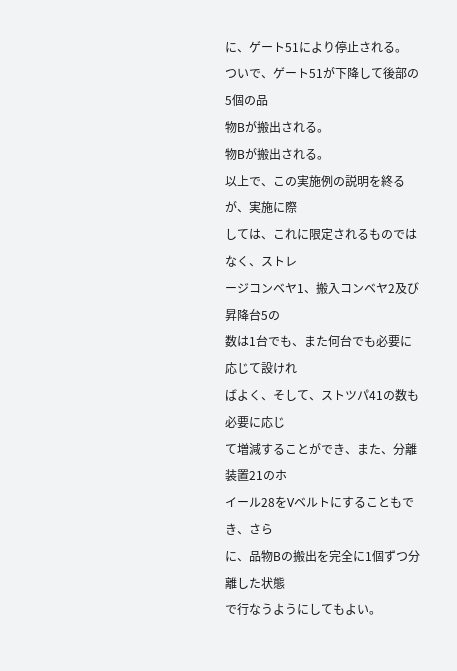に、ゲート51により停止される。
ついで、ゲート51が下降して後部の5個の品
物Bが搬出される。
物Bが搬出される。
以上で、この実施例の説明を終るが、実施に際
しては、これに限定されるものではなく、ストレ
ージコンベヤ1、搬入コンベヤ2及び昇降台5の
数は1台でも、また何台でも必要に応じて設けれ
ばよく、そして、ストツパ41の数も必要に応じ
て増減することができ、また、分離装置21のホ
イール28をVベルトにすることもでき、さら
に、品物Bの搬出を完全に1個ずつ分離した状態
で行なうようにしてもよい。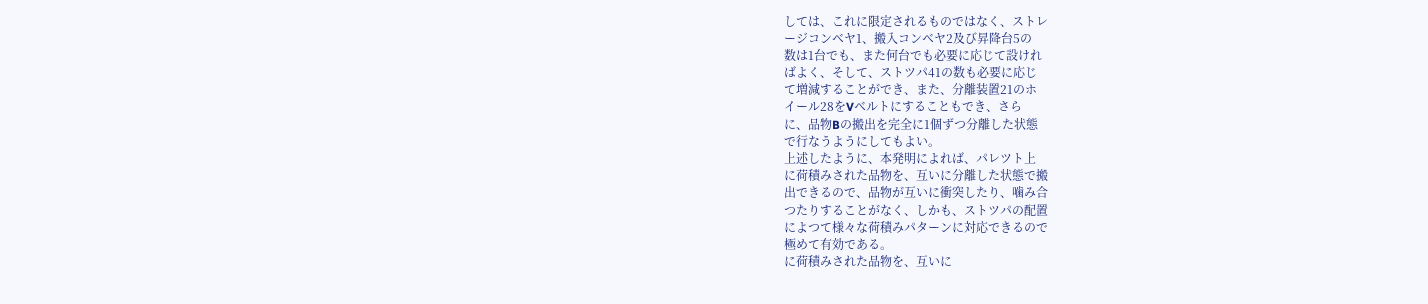しては、これに限定されるものではなく、ストレ
ージコンベヤ1、搬入コンベヤ2及び昇降台5の
数は1台でも、また何台でも必要に応じて設けれ
ばよく、そして、ストツパ41の数も必要に応じ
て増減することができ、また、分離装置21のホ
イール28をVベルトにすることもでき、さら
に、品物Bの搬出を完全に1個ずつ分離した状態
で行なうようにしてもよい。
上述したように、本発明によれば、パレツト上
に荷積みされた品物を、互いに分離した状態で搬
出できるので、品物が互いに衝突したり、噛み合
つたりすることがなく、しかも、ストツパの配置
によつて様々な荷積みパターンに対応できるので
極めて有効である。
に荷積みされた品物を、互いに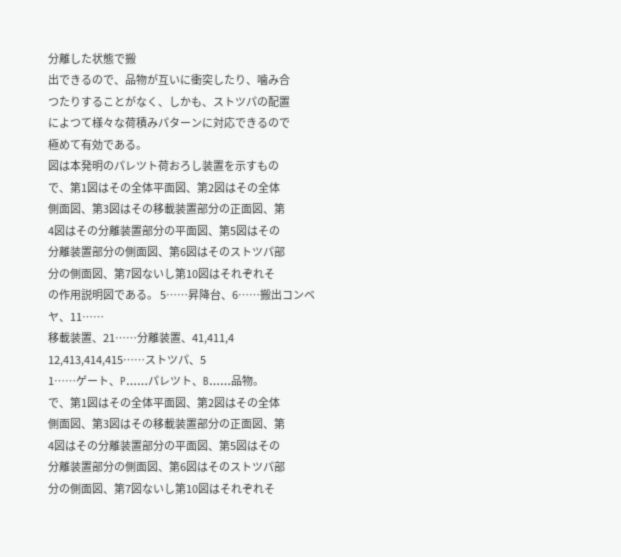分離した状態で搬
出できるので、品物が互いに衝突したり、噛み合
つたりすることがなく、しかも、ストツパの配置
によつて様々な荷積みパターンに対応できるので
極めて有効である。
図は本発明のパレツト荷おろし装置を示すもの
で、第1図はその全体平面図、第2図はその全体
側面図、第3図はその移載装置部分の正面図、第
4図はその分離装置部分の平面図、第5図はその
分離装置部分の側面図、第6図はそのストツパ部
分の側面図、第7図ないし第10図はそれぞれそ
の作用説明図である。 5……昇降台、6……搬出コンベヤ、11……
移載装置、21……分離装置、41,411,4
12,413,414,415……ストツパ、5
1……ゲート、P……パレツト、B……品物。
で、第1図はその全体平面図、第2図はその全体
側面図、第3図はその移載装置部分の正面図、第
4図はその分離装置部分の平面図、第5図はその
分離装置部分の側面図、第6図はそのストツパ部
分の側面図、第7図ないし第10図はそれぞれそ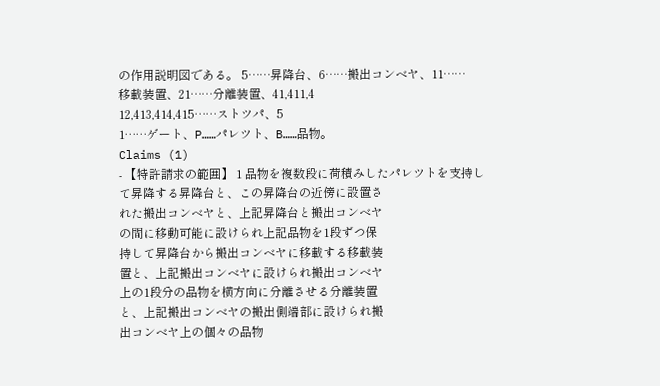の作用説明図である。 5……昇降台、6……搬出コンベヤ、11……
移載装置、21……分離装置、41,411,4
12,413,414,415……ストツパ、5
1……ゲート、P……パレツト、B……品物。
Claims (1)
- 【特許請求の範囲】 1 品物を複数段に荷積みしたパレツトを支持し
て昇降する昇降台と、この昇降台の近傍に設置さ
れた搬出コンベヤと、上記昇降台と搬出コンベヤ
の間に移動可能に設けられ上記品物を1段ずつ保
持して昇降台から搬出コンベヤに移載する移載装
置と、上記搬出コンベヤに設けられ搬出コンベヤ
上の1段分の品物を横方向に分離させる分離装置
と、上記搬出コンベヤの搬出側端部に設けられ搬
出コンベヤ上の個々の品物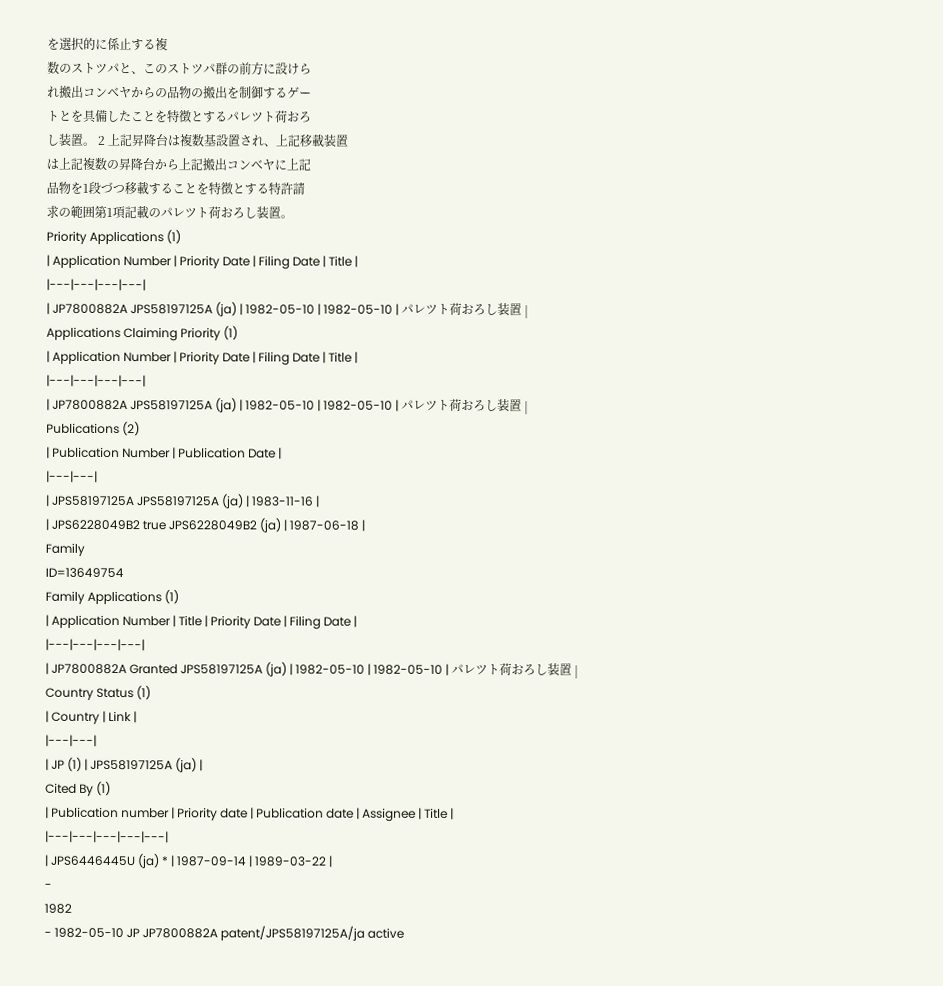を選択的に係止する複
数のストツパと、このストツパ群の前方に設けら
れ搬出コンベヤからの品物の搬出を制御するゲー
トとを具備したことを特徴とするパレツト荷おろ
し装置。 2 上記昇降台は複数基設置され、上記移載装置
は上記複数の昇降台から上記搬出コンベヤに上記
品物を1段づつ移載することを特徴とする特許請
求の範囲第1項記載のパレツト荷おろし装置。
Priority Applications (1)
| Application Number | Priority Date | Filing Date | Title |
|---|---|---|---|
| JP7800882A JPS58197125A (ja) | 1982-05-10 | 1982-05-10 | パレツト荷おろし装置 |
Applications Claiming Priority (1)
| Application Number | Priority Date | Filing Date | Title |
|---|---|---|---|
| JP7800882A JPS58197125A (ja) | 1982-05-10 | 1982-05-10 | パレツト荷おろし装置 |
Publications (2)
| Publication Number | Publication Date |
|---|---|
| JPS58197125A JPS58197125A (ja) | 1983-11-16 |
| JPS6228049B2 true JPS6228049B2 (ja) | 1987-06-18 |
Family
ID=13649754
Family Applications (1)
| Application Number | Title | Priority Date | Filing Date |
|---|---|---|---|
| JP7800882A Granted JPS58197125A (ja) | 1982-05-10 | 1982-05-10 | パレツト荷おろし装置 |
Country Status (1)
| Country | Link |
|---|---|
| JP (1) | JPS58197125A (ja) |
Cited By (1)
| Publication number | Priority date | Publication date | Assignee | Title |
|---|---|---|---|---|
| JPS6446445U (ja) * | 1987-09-14 | 1989-03-22 |
-
1982
- 1982-05-10 JP JP7800882A patent/JPS58197125A/ja active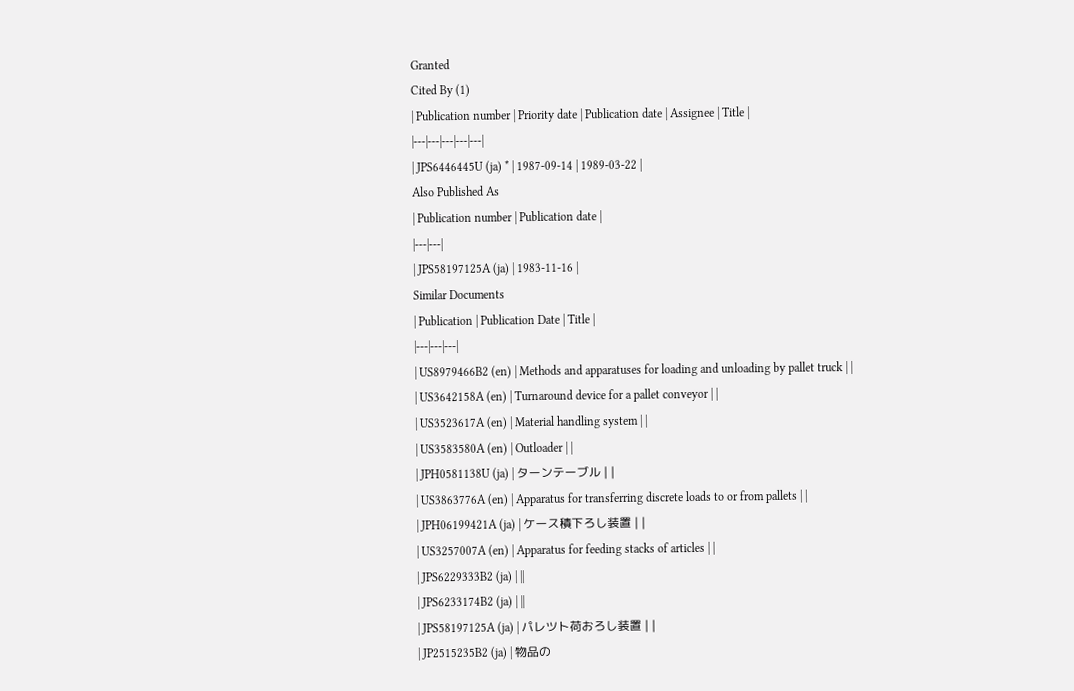Granted
Cited By (1)
| Publication number | Priority date | Publication date | Assignee | Title |
|---|---|---|---|---|
| JPS6446445U (ja) * | 1987-09-14 | 1989-03-22 |
Also Published As
| Publication number | Publication date |
|---|---|
| JPS58197125A (ja) | 1983-11-16 |
Similar Documents
| Publication | Publication Date | Title |
|---|---|---|
| US8979466B2 (en) | Methods and apparatuses for loading and unloading by pallet truck | |
| US3642158A (en) | Turnaround device for a pallet conveyor | |
| US3523617A (en) | Material handling system | |
| US3583580A (en) | Outloader | |
| JPH0581138U (ja) | ターンテーブル | |
| US3863776A (en) | Apparatus for transferring discrete loads to or from pallets | |
| JPH06199421A (ja) | ケース積下ろし装置 | |
| US3257007A (en) | Apparatus for feeding stacks of articles | |
| JPS6229333B2 (ja) | ||
| JPS6233174B2 (ja) | ||
| JPS58197125A (ja) | パレツト荷おろし装置 | |
| JP2515235B2 (ja) | 物品の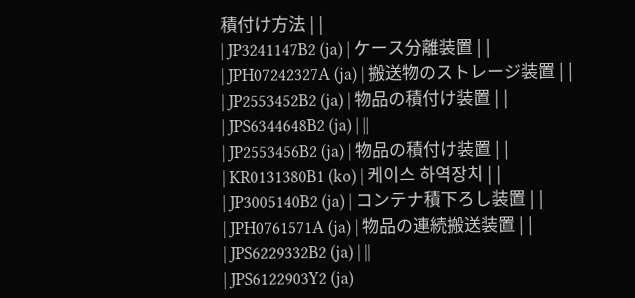積付け方法 | |
| JP3241147B2 (ja) | ケース分離装置 | |
| JPH07242327A (ja) | 搬送物のストレージ装置 | |
| JP2553452B2 (ja) | 物品の積付け装置 | |
| JPS6344648B2 (ja) | ||
| JP2553456B2 (ja) | 物品の積付け装置 | |
| KR0131380B1 (ko) | 케이스 하역장치 | |
| JP3005140B2 (ja) | コンテナ積下ろし装置 | |
| JPH0761571A (ja) | 物品の連続搬送装置 | |
| JPS6229332B2 (ja) | ||
| JPS6122903Y2 (ja)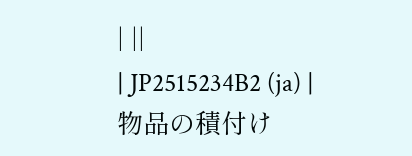| ||
| JP2515234B2 (ja) | 物品の積付け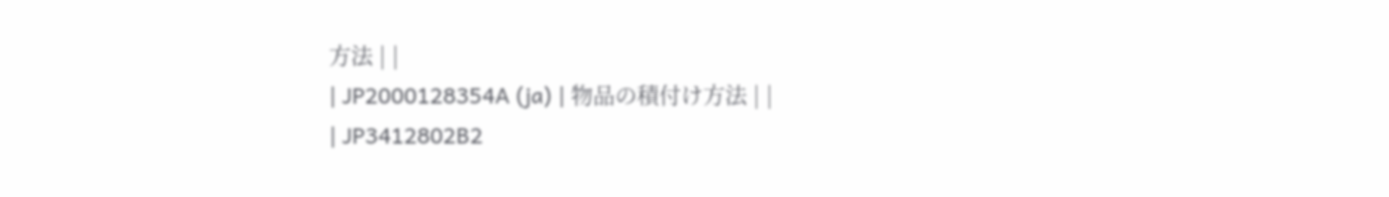方法 | |
| JP2000128354A (ja) | 物品の積付け方法 | |
| JP3412802B2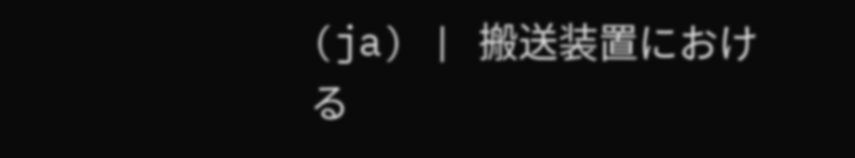(ja) | 搬送装置における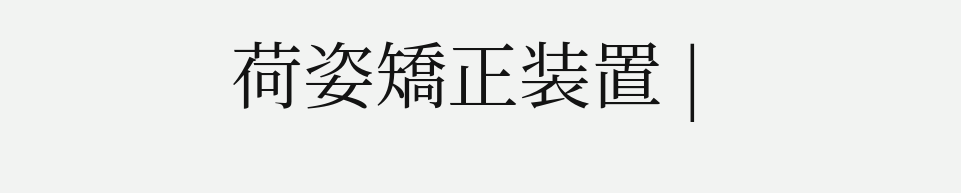荷姿矯正装置 |